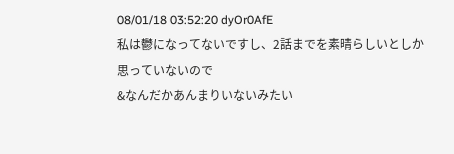08/01/18 03:52:20 dyOr0AfE
私は鬱になってないですし、2話までを素晴らしいとしか思っていないので
&なんだかあんまりいないみたい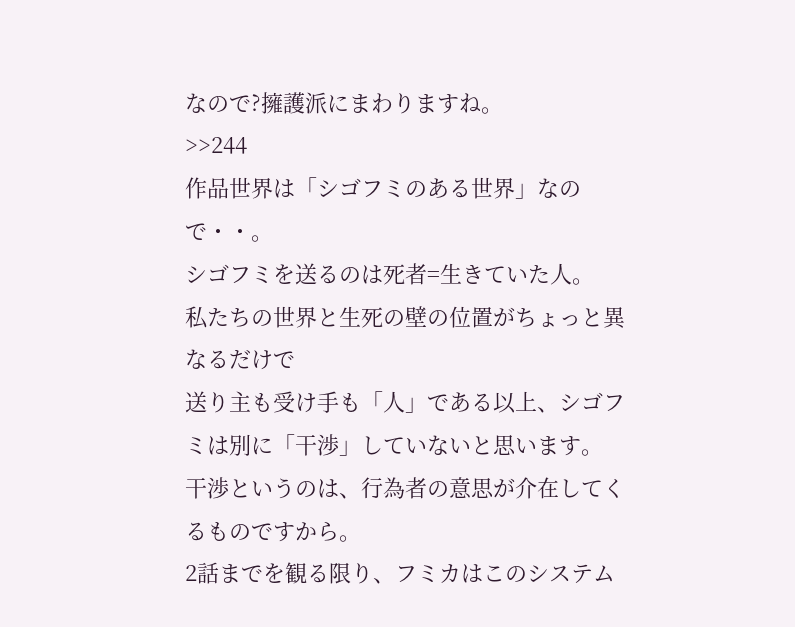なので?擁護派にまわりますね。
>>244
作品世界は「シゴフミのある世界」なので・・。
シゴフミを送るのは死者=生きていた人。
私たちの世界と生死の壁の位置がちょっと異なるだけで
送り主も受け手も「人」である以上、シゴフミは別に「干渉」していないと思います。
干渉というのは、行為者の意思が介在してくるものですから。
2話までを観る限り、フミカはこのシステム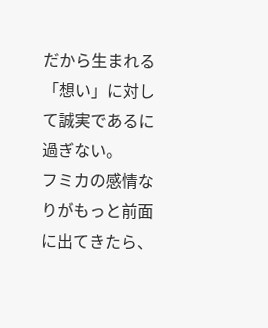だから生まれる「想い」に対して誠実であるに過ぎない。
フミカの感情なりがもっと前面に出てきたら、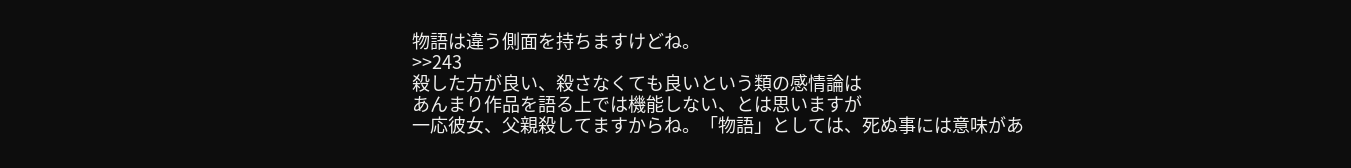物語は違う側面を持ちますけどね。
>>243
殺した方が良い、殺さなくても良いという類の感情論は
あんまり作品を語る上では機能しない、とは思いますが
一応彼女、父親殺してますからね。「物語」としては、死ぬ事には意味があ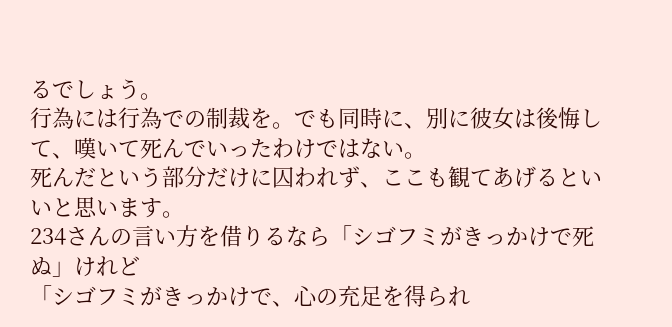るでしょう。
行為には行為での制裁を。でも同時に、別に彼女は後悔して、嘆いて死んでいったわけではない。
死んだという部分だけに囚われず、ここも観てあげるといいと思います。
234さんの言い方を借りるなら「シゴフミがきっかけで死ぬ」けれど
「シゴフミがきっかけで、心の充足を得られ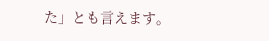た」とも言えます。